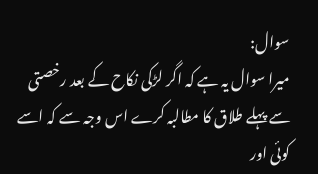سوال:
میرا سوال یہ ہے کہ اگر لڑکی نکاح کے بعد رخصتی سے پہلے طلاق کا مطالبہ کرے اس وجہ سے کہ اسے کوئی اور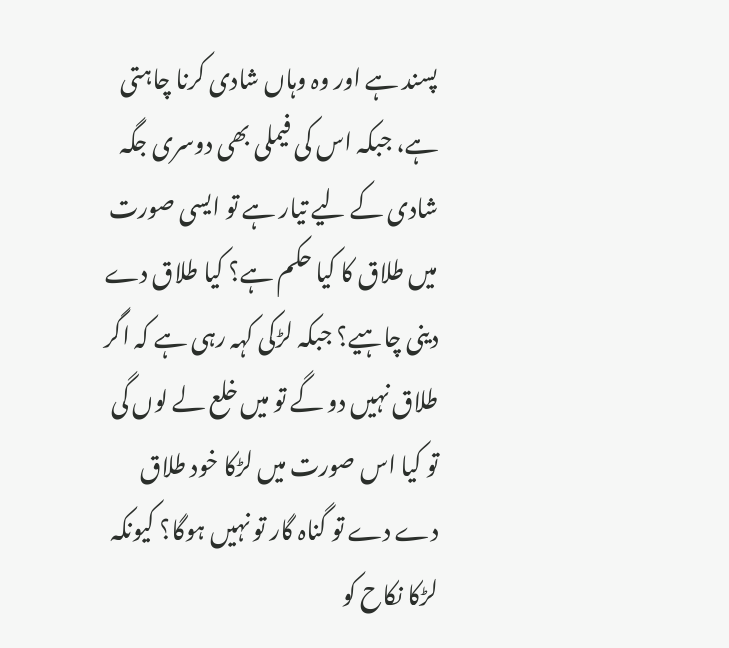پسند ہے اور وہ وہاں شادی کرنا چاہتی ہے، جبکہ اس کی فیملی بھی دوسری جگہ شادی کے لیے تیار ہے تو ایسی صورت میں طلاق کا کیا حکم ہے؟ کیا طلاق دے دینی چاہیے؟ جبکہ لڑکی کہہ رہی ہے کہ اگر طلاق نہیں دو گے تو میں خلع لے لوں گی تو کیا اس صورت میں لڑکا خود طلاق دے دے تو گناہ گار تو نہیں ہوگا؟ کیونکہ لڑکا نکاح کو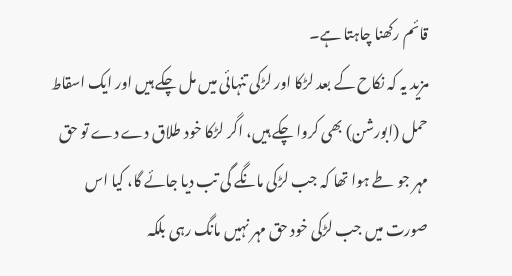قائم رکھنا چاہتا ہے۔
مزید یہ کہ نکاح کے بعد لڑکا اور لڑکی تنہائی میں مل چکے ہیں اور ایک اسقاط حمل (ابورشن) بھی کروا چکے ہیں، اگر لڑکا خود طلاق دے دے تو حق مہر جو طے ہوا تھا کہ جب لڑکی مانگے گی تب دیا جائے گا، کیا اس صورت میں جب لڑکی خود حق مہر نہیں مانگ رہی بلکہ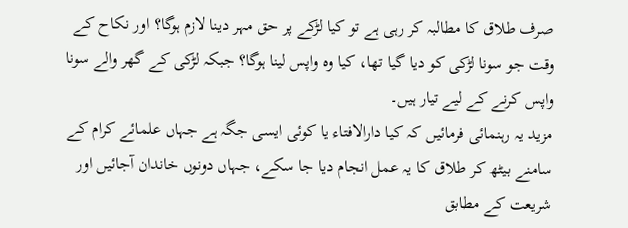صرف طلاق کا مطالبہ کر رہی ہے تو کیا لڑکے پر حق مہر دینا لازم ہوگا؟ اور نکاح کے وقت جو سونا لڑکی کو دیا گیا تھا، کیا وہ واپس لینا ہوگا؟ جبکہ لڑکی کے گھر والے سونا واپس کرنے کے لیے تیار ہیں۔
مزید یہ رہنمائی فرمائیں کہ کیا دارالافتاء یا کوئی ایسی جگہ ہے جہاں علمائے کرام کے سامنے بیٹھ کر طلاق کا یہ عمل انجام دیا جا سکے، جہاں دونوں خاندان آجائیں اور شریعت کے مطابق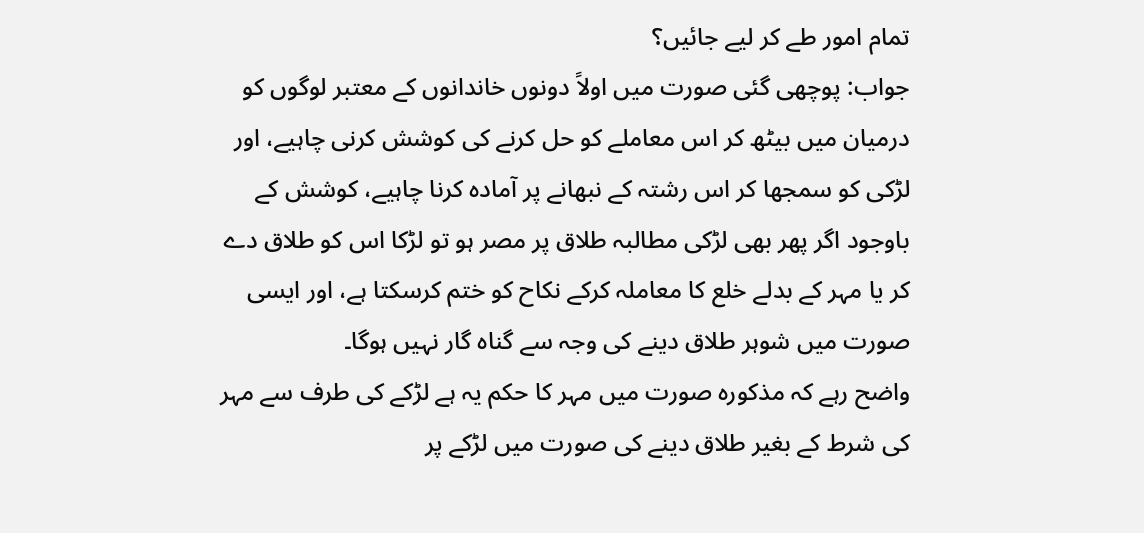تمام امور طے کر لیے جائیں؟
جواب: پوچھی گئی صورت میں اولاً دونوں خاندانوں کے معتبر لوگوں کو درمیان میں بیٹھ کر اس معاملے کو حل کرنے کی کوشش کرنی چاہیے، اور لڑکی کو سمجھا کر اس رشتہ کے نبھانے پر آمادہ کرنا چاہیے، کوشش کے باوجود اگر پھر بھی لڑکی مطالبہ طلاق پر مصر ہو تو لڑکا اس کو طلاق دے کر یا مہر کے بدلے خلع کا معاملہ کرکے نکاح کو ختم کرسکتا ہے، اور ایسی صورت میں شوہر طلاق دینے کی وجہ سے گناہ گار نہیں ہوگا۔
واضح رہے کہ مذکورہ صورت میں مہر کا حکم یہ ہے لڑکے کی طرف سے مہر کی شرط کے بغیر طلاق دینے کی صورت میں لڑکے پر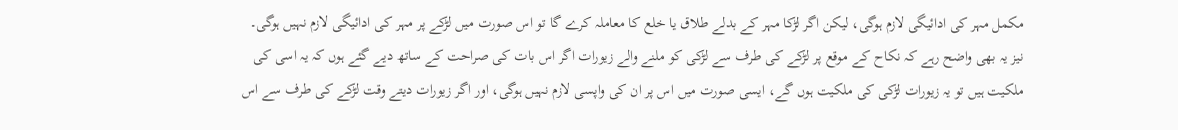مکمل مہر کی ادائیگی لازم ہوگی، لیکن اگر لڑکا مہر کے بدلے طلاق یا خلع کا معاملہ کرے گا تو اس صورت میں لڑکے پر مہر کی ادائیگی لازم نہیں ہوگی۔
نیز یہ بھی واضح رہے کہ نکاح کے موقع پر لڑکے کی طرف سے لڑکی کو ملنے والے زیورات اگر اس بات کی صراحت کے ساتھ دیے گئے ہوں کہ یہ اسی کی ملکیت ہیں تو یہ زیورات لڑکی کی ملکیت ہوں گے، ایسی صورت میں اس پر ان کی واپسی لازم نہیں ہوگی، اور اگر زیورات دیتے وقت لڑکے کی طرف سے اس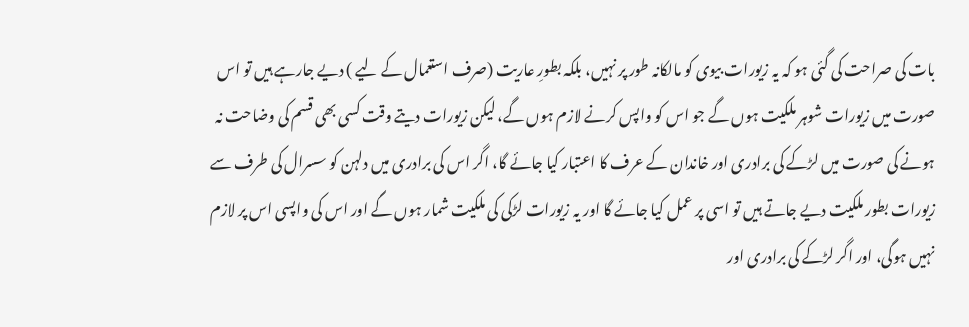بات کی صراحت کی گئی ہو کہ یہ زیورات بیوی کو مالکانہ طور پر نہیں، بلکہ بطورِ عاریت (صرف استعمال کے لیے ) دیے جارہے ہیں تو اس صورت میں زیورات شوہر ملکیت ہوں گے جو اس کو واپس کرنے لازم ہوں گے، لیکن زیورات دیتے وقت کسی بھی قسم کی وضاحت نہ ہونے کی صورت میں لڑکے کی برادری اور خاندان کے عرف کا اعتبار کیا جائے گا، اگر اس کی برادری میں دلہن کو سسرال کی طرف سے زیورات بطور ملکیت دیے جاتے ہیں تو اسی پر عمل کیا جائے گا اور یہ زیورات لڑکی کی ملکیت شمار ہوں گے اور اس کی واپسی اس پر لازم نہیں ہوگی، اور اگر لڑکے کی برادری اور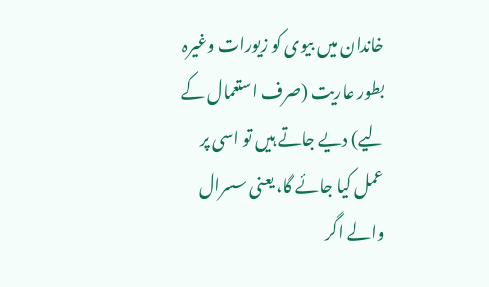خاندان میں بیوی کو زیورات وغیرہ بطور عاریت (صرف استعمال کے لیے) دیے جاتے ہیں تو اسی پر عمل کیا جائے گا، یعنی سسرال والے اگر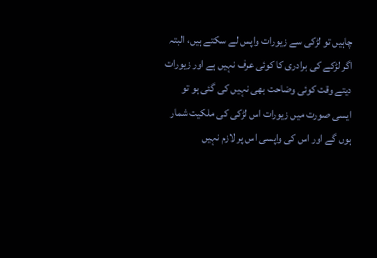چاہیں تو لڑکی سے زیورات واپس لے سکتے ہیں، البتہ اگر لڑکے کی برادری کا کوئی عرف نہیں ہے اور زیورات دیتے وقت کوئی وضاحت بھی نہیں کی گئی ہو تو ایسی صورت میں زیورات اس لڑکی کی ملکیت شمار ہوں گے اور اس کی واپسی اس پر لازم نہیں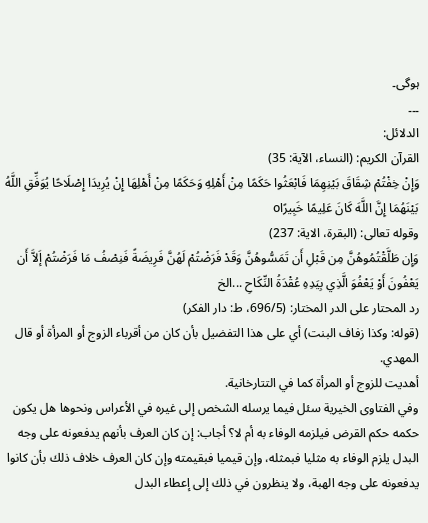ہوگی۔
۔۔۔
الدلائل:
القرآن الكريم: (النساء، الآية: 35)
وَإِنْ خِفْتُمْ شِقَاقَ بَيْنِهِمَا فَابْعَثُوا حَكَمًا مِنْ أَهْلِهِ وَحَكَمًا مِنْ أَهْلِهَا إِنْ يُرِيدَا إِصْلَاحًا يُوَفِّقِ اللَّهُ بَيْنَهُمَا إِنَّ اللَّهَ كَانَ عَلِيمًا خَبِيرًاo
وقوله تعالی: (البقرة، الایة: 237)
وَإِن طَلَّقْتُمُوهُنَّ مِن قَبْلِ أَن تَمَسُّوهُنَّ وَقَدْ فَرَضْتُمْ لَهُنَّ فَرِيضَةً فَنِصْفُ مَا فَرَضْتُمْ إَلاَّ أَن يَعْفُونَ أَوْ يَعْفُوَ الَّذِي بِيَدِهِ عُقْدَةُ النِّكَاحِ ...الخ
رد المحتار علی الدر المختار: (696/5، ط: دار الفکر)
(قوله: وكذا زفاف البنت) أي على هذا التفضيل بأن كان من أقرباء الزوج أو المرأة أو قال المهدي.
أهديت للزوج أو المرأة كما في التتارخانية.
وفي الفتاوى الخيرية سئل فيما يرسله الشخص إلى غيره في الأعراس ونحوها هل يكون حكمه حكم القرض فيلزمه الوفاء به أم لا؟ أجاب: إن كان العرف بأنهم يدفعونه على وجه البدل يلزم الوفاء به مثليا فبمثله، وإن قيميا فبقيمته وإن كان العرف خلاف ذلك بأن كانوا يدفعونه على وجه الهبة، ولا ينظرون في ذلك إلى إعطاء البدل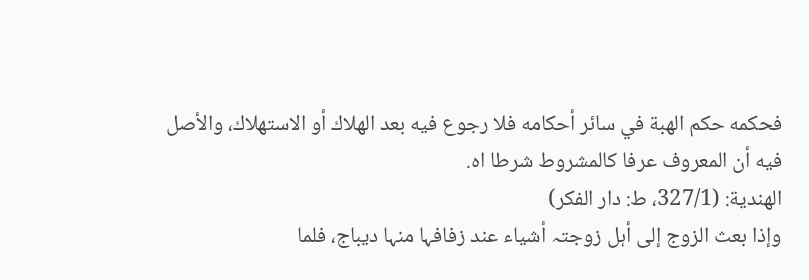فحكمه حكم الهبة في سائر أحكامه فلا رجوع فيه بعد الهلاك أو الاستهلاك، والأصل فيه أن المعروف عرفا كالمشروط شرطا اه.
الھندیة: (327/1، ط: دار الفکر)
وإذا بعث الزوج إلی أہل زوجتہ أشیاء عند زفافہا منہا دیباج، فلما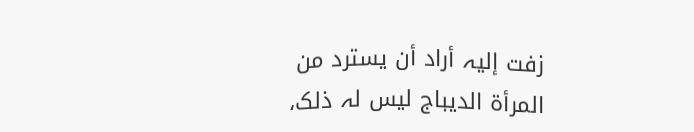زفت إلیہ أراد أن یسترد من المرأۃ الدیباج لیس لہ ذلک،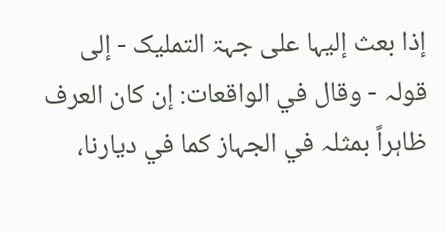إذا بعث إلیہا علی جہۃ التملیک - إلی قولہ - وقال في الواقعات: إن کان العرف ظاہراً بمثلہ في الجہاز کما في دیارنا،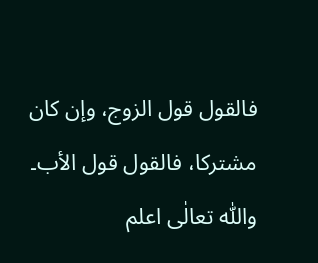فالقول قول الزوج، وإن کان مشترکا، فالقول قول الأب۔
واللّٰه تعالٰی اعلم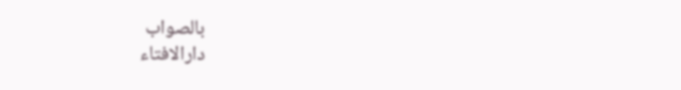بالصواب
دارالافتاء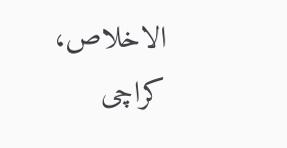الاخلاص، کراچی